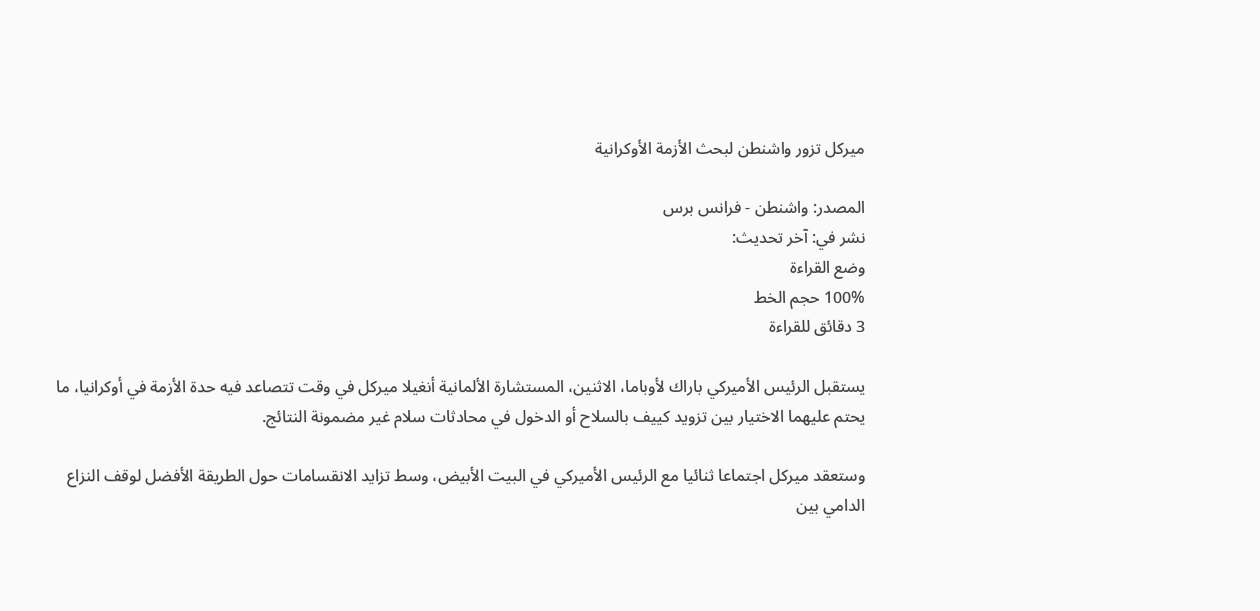ميركل تزور واشنطن لبحث الأزمة الأوكرانية

المصدر: واشنطن - فرانس برس
نشر في: آخر تحديث:
وضع القراءة
100% حجم الخط
3 دقائق للقراءة

يستقبل الرئيس الأميركي باراك لأوباما، الاثنين، المستشارة الألمانية أنغيلا ميركل في وقت تتصاعد فيه حدة الأزمة في أوكرانيا، ما يحتم عليهما الاختيار بين تزويد كييف بالسلاح أو الدخول في محادثات سلام غير مضمونة النتائج.

وستعقد ميركل اجتماعا ثنائيا مع الرئيس الأميركي في البيت الأبيض، وسط تزايد الانقسامات حول الطريقة الأفضل لوقف النزاع الدامي بين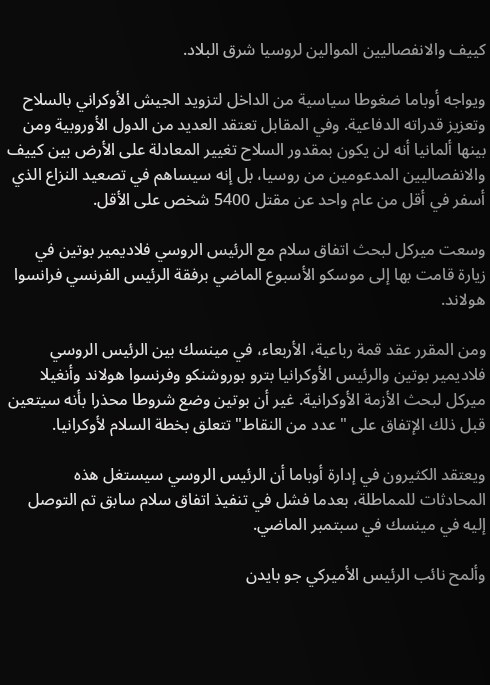كييف والانفصاليين الموالين لروسيا شرق البلاد.

ويواجه أوباما ضغوطا سياسية من الداخل لتزويد الجيش الأوكراني بالسلاح وتعزيز قدراته الدفاعية. وفي المقابل تعتقد العديد من الدول الأوروبية ومن بينها ألمانيا أنه لن يكون بمقدور السلاح تغيير المعادلة على الأرض بين كييف والانفصاليين المدعومين من روسيا، بل إنه سيساهم في تصعيد النزاع الذي أسفر في أقل من عام واحد عن مقتل 5400 شخص على الأقل.

وسعت ميركل لبحث اتفاق سلام مع الرئيس الروسي فلاديمير بوتين في زيارة قامت بها إلى موسكو الأسبوع الماضي برفقة الرئيس الفرنسي فرانسوا هولاند.

ومن المقرر عقد قمة رباعية، الأربعاء، في مينسك بين الرئيس الروسي فلاديمير بوتين والرئيس الأوكرانيا بترو بوروشنكو وفرنسوا هولاند وأنغيلا ميركل لبحث الأزمة الأوكرانية. غير أن بوتين وضع شروطا محذرا بأنه سيتعين قبل ذلك الإتفاق على "عدد من النقاط" تتعلق بخطة السلام لأوكرانيا.

ويعتقد الكثيرون في إدارة أوباما أن الرئيس الروسي سيستغل هذه المحادثات للمماطلة، بعدما فشل في تنفيذ اتفاق سلام سابق تم التوصل إليه في مينسك في سبتمبر الماضي.

وألمح نائب الرئيس الأميركي جو بايدن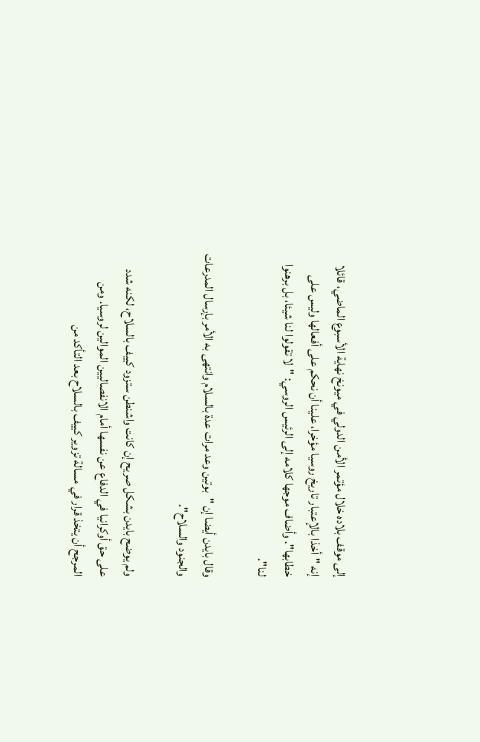إلى موقف بلاده خلال مؤتمر الأمن الدولي في ميونخ نهاية الأسبوع الماضي، قائلا إنه "أخذا بالإعتبار تاريخ روسيا مؤخرا، علينا أن نحكم على أفعالها وليس على خطابها". وأضاف موجها كلامه إلى الرئيس الروسي: "لا تقولوا لنا شيئا، بل برهنوا لنا".

وقال بايدن أيضا إن "بوتين وعد مرات عدة بالسلام وانتهى به الأمر بإرسال المدرعات والجنود والسلاح".

ولم يوضح بايدن بشكل صريح إن كانت واشنطن ستزود كييف بالسلاح، لكنه شدد على حق أوكرانيا في الدفاع عن نفسها أمام الانفصاليين الموالين لروسيا. ومن المرجح أن يتخذ قرار في مسالة تزوير كييف بالسلاح بعد التأكد من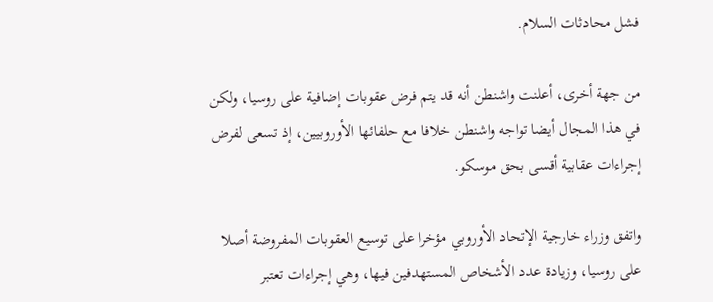فشل محادثات السلام.

من جهة أخرى، أعلنت واشنطن أنه قد يتم فرض عقوبات إضافية على روسيا، ولكن في هذا المجال أيضا تواجه واشنطن خلافا مع حلفائها الأوروبيين، إذ تسعى لفرض إجراءات عقابية أقسى بحق موسكو.

واتفق وزراء خارجية الإتحاد الأوروبي مؤخرا على توسيع العقوبات المفروضة أصلا على روسيا، وزيادة عدد الأشخاص المستهدفين فيها، وهي إجراءات تعتبر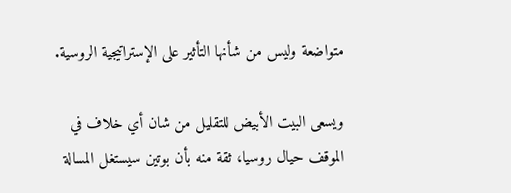متواضعة وليس من شأنها التأثير على الإستراتيجية الروسية.

ويسعى البيت الأبيض للتقليل من شان أي خلاف في الموقف حيال روسيا، ثقة منه بأن بوتين سيستغل المسالة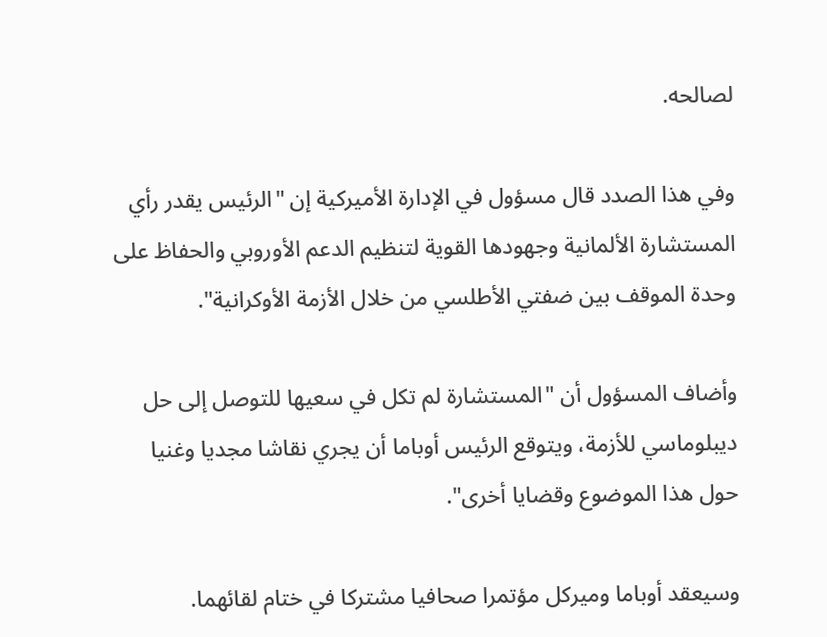لصالحه.

وفي هذا الصدد قال مسؤول في الإدارة الأميركية إن "الرئيس يقدر رأي المستشارة الألمانية وجهودها القوية لتنظيم الدعم الأوروبي والحفاظ على وحدة الموقف بين ضفتي الأطلسي من خلال الأزمة الأوكرانية".

وأضاف المسؤول أن "المستشارة لم تكل في سعيها للتوصل إلى حل ديبلوماسي للأزمة، ويتوقع الرئيس أوباما أن يجري نقاشا مجديا وغنيا حول هذا الموضوع وقضايا أخرى".

وسيعقد أوباما وميركل مؤتمرا صحافيا مشتركا في ختام لقائهما.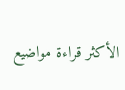الأكثر قراءة مواضيع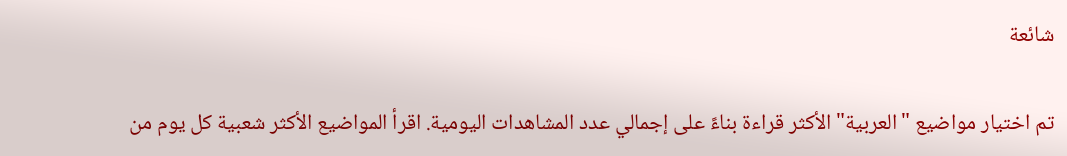شائعة

تم اختيار مواضيع "العربية" الأكثر قراءة بناءً على إجمالي عدد المشاهدات اليومية. اقرأ المواضيع الأكثر شعبية كل يوم من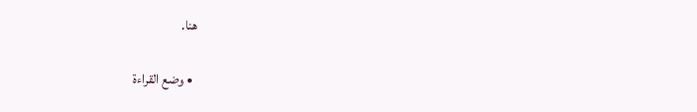هنا.

  • وضع القراءة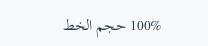100% حجم الخط